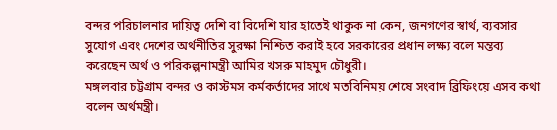বন্দর পরিচালনার দায়িত্ব দেশি বা বিদেশি যার হাতেই থাকুক না কেন, জনগণের স্বার্থ, ব্যবসার সুযোগ এবং দেশের অর্থনীতির সুরক্ষা নিশ্চিত করাই হবে সরকারের প্রধান লক্ষ্য বলে মন্তব্য করেছেন অর্থ ও পরিকল্পনামন্ত্রী আমির খসরু মাহমুদ চৌধুরী।
মঙ্গলবার চট্টগ্রাম বন্দর ও কাস্টমস কর্মকর্তাদের সাথে মতবিনিময় শেষে সংবাদ ব্রিফিংয়ে এসব কথা বলেন অর্থমন্ত্রী।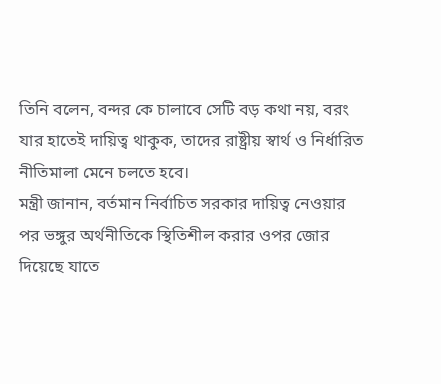তিনি বলেন, বন্দর কে চালাবে সেটি বড় কথা নয়, বরং যার হাতেই দায়িত্ব থাকুক, তাদের রাষ্ট্রীয় স্বার্থ ও নির্ধারিত নীতিমালা মেনে চলতে হবে।
মন্ত্রী জানান, বর্তমান নির্বাচিত সরকার দায়িত্ব নেওয়ার পর ভঙ্গুর অর্থনীতিকে স্থিতিশীল করার ওপর জোর দিয়েছে যাতে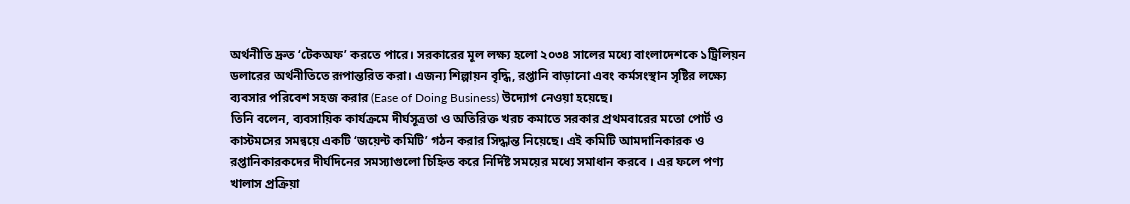অর্থনীতি দ্রুত ‘টেকঅফ’ করতে পারে। সরকারের মূল লক্ষ্য হলো ২০৩৪ সালের মধ্যে বাংলাদেশকে ১ট্রিলিয়ন ডলারের অর্থনীতিতে রূপান্তরিত করা। এজন্য শিল্পায়ন বৃদ্ধি, রপ্তানি বাড়ানো এবং কর্মসংস্থান সৃষ্টির লক্ষ্যে ব্যবসার পরিবেশ সহজ করার (Ease of Doing Business) উদ্যোগ নেওয়া হয়েছে।
তিনি বলেন, ব্যবসায়িক কার্যক্রমে দীর্ঘসূত্রতা ও অতিরিক্ত খরচ কমাতে সরকার প্রথমবারের মতো পোর্ট ও কাস্টমসের সমন্বয়ে একটি ‘জয়েন্ট কমিটি’ গঠন করার সিদ্ধান্ত নিয়েছে। এই কমিটি আমদানিকারক ও রপ্তানিকারকদের দীর্ঘদিনের সমস্যাগুলো চিহ্নিত করে নির্দিষ্ট সময়ের মধ্যে সমাধান করবে । এর ফলে পণ্য খালাস প্রক্রিয়া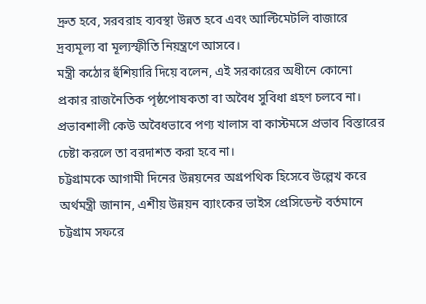দ্রুত হবে, সরবরাহ ব্যবস্থা উন্নত হবে এবং আল্টিমেটলি বাজারে দ্রব্যমূল্য বা মূল্যস্ফীতি নিয়ন্ত্রণে আসবে।
মন্ত্রী কঠোর হুঁশিয়ারি দিয়ে বলেন, এই সরকারের অধীনে কোনো প্রকার রাজনৈতিক পৃষ্ঠপোষকতা বা অবৈধ সুবিধা গ্রহণ চলবে না। প্রভাবশালী কেউ অবৈধভাবে পণ্য খালাস বা কাস্টমসে প্রভাব বিস্তারের চেষ্টা করলে তা বরদাশত করা হবে না।
চট্টগ্রামকে আগামী দিনের উন্নয়নের অগ্রপথিক হিসেবে উল্লেখ করে অর্থমন্ত্রী জানান, এশীয় উন্নয়ন ব্যাংকের ভাইস প্রেসিডেন্ট বর্তমানে চট্টগ্রাম সফরে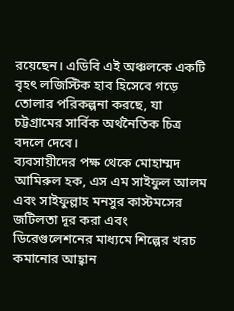রয়েছেন। এডিবি এই অঞ্চলকে একটি বৃহৎ লজিস্টিক হাব হিসেবে গড়ে তোলার পরিকল্পনা করছে, যা চট্টগ্রামের সার্বিক অর্থনৈতিক চিত্র বদলে দেবে।
ব্যবসায়ীদের পক্ষ থেকে মোহাম্মদ আমিরুল হক, এস এম সাইফুল আলম এবং সাইফুল্লাহ মনসুর কাস্টমসের জটিলতা দূর করা এবং ডিরেগুলেশনের মাধ্যমে শিল্পের খরচ কমানোর আহ্বান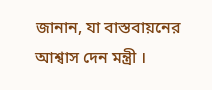জানান, যা বাস্তবায়নের আশ্বাস দেন মন্ত্রী ।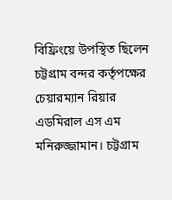বিফ্রিংয়ে উপস্থিত ছিলেন চট্টগ্রাম বন্দর কর্তৃপক্ষের চেয়ারম্যান রিয়ার এডমিরাল এস এম মনিরুজ্জামান। চট্টগ্রাম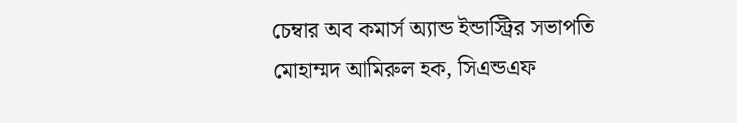চেম্বার অব কমার্স অ্যান্ড ইন্ডাস্ট্রির সভাপতি মোহাম্মদ আমিরুল হক, সিএন্ডএফ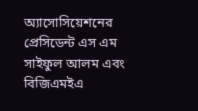অ্যাসোসিয়েশনের প্রেসিডেন্ট এস এম সাইফুল আলম এবং বিজিএমইএ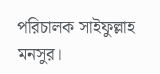পরিচালক সাইফুল্লাহ মনসুর।